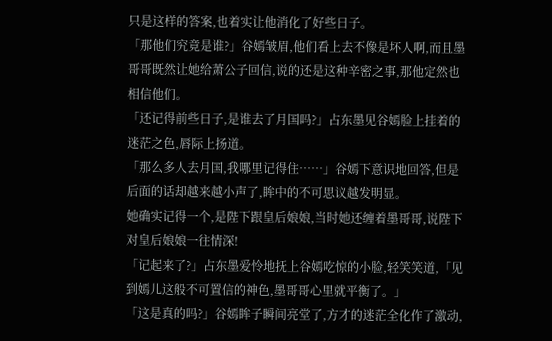只是这样的答案,也着实让他消化了好些日子。
「那他们究竟是谁?」谷嫣皱眉,他们看上去不像是坏人啊,而且墨哥哥既然让她给萧公子回信,说的还是这种辛密之事,那他定然也相信他们。
「还记得前些日子,是谁去了月国吗?」占东墨见谷嫣脸上挂着的迷茫之色,唇际上扬道。
「那么多人去月国,我哪里记得住……」谷嫣下意识地回答,但是后面的话却越来越小声了,眸中的不可思议越发明显。
她确实记得一个,是陛下跟皇后娘娘,当时她还缠着墨哥哥,说陛下对皇后娘娘一往情深!
「记起来了?」占东墨爱怜地抚上谷嫣吃惊的小脸,轻笑笑道,「见到嫣儿这般不可置信的神色,墨哥哥心里就平衡了。」
「这是真的吗?」谷嫣眸子瞬间亮堂了,方才的迷茫全化作了激动,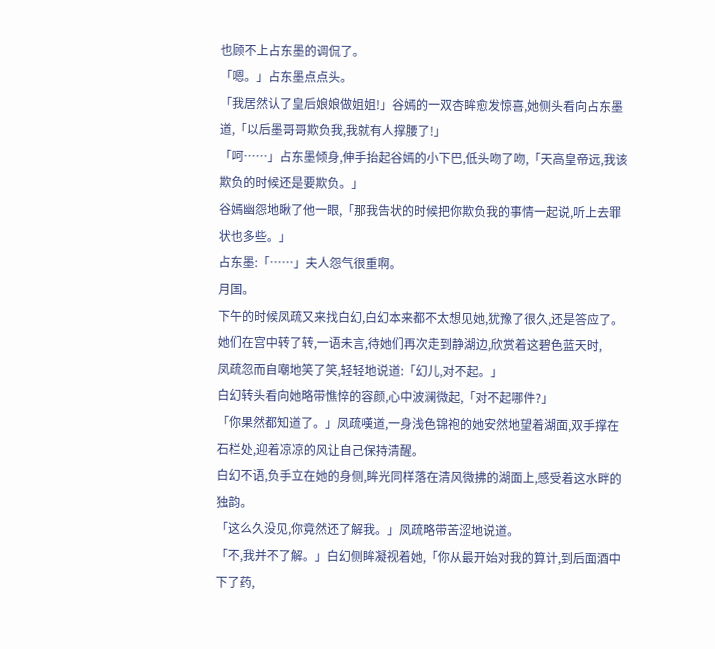也顾不上占东墨的调侃了。
「嗯。」占东墨点点头。
「我居然认了皇后娘娘做姐姐!」谷嫣的一双杏眸愈发惊喜,她侧头看向占东墨道,「以后墨哥哥欺负我,我就有人撑腰了!」
「呵……」占东墨倾身,伸手抬起谷嫣的小下巴,低头吻了吻,「天高皇帝远,我该欺负的时候还是要欺负。」
谷嫣幽怨地瞅了他一眼,「那我告状的时候把你欺负我的事情一起说,听上去罪状也多些。」
占东墨:「……」夫人怨气很重啊。
月国。
下午的时候凤疏又来找白幻,白幻本来都不太想见她,犹豫了很久,还是答应了。
她们在宫中转了转,一语未言,待她们再次走到静湖边,欣赏着这碧色蓝天时,
凤疏忽而自嘲地笑了笑,轻轻地说道:「幻儿,对不起。」
白幻转头看向她略带憔悴的容颜,心中波澜微起,「对不起哪件?」
「你果然都知道了。」凤疏嘆道,一身浅色锦袍的她安然地望着湖面,双手撑在石栏处,迎着凉凉的风让自己保持清醒。
白幻不语,负手立在她的身侧,眸光同样落在清风微拂的湖面上,感受着这水畔的独韵。
「这么久没见,你竟然还了解我。」凤疏略带苦涩地说道。
「不,我并不了解。」白幻侧眸凝视着她,「你从最开始对我的算计,到后面酒中下了药,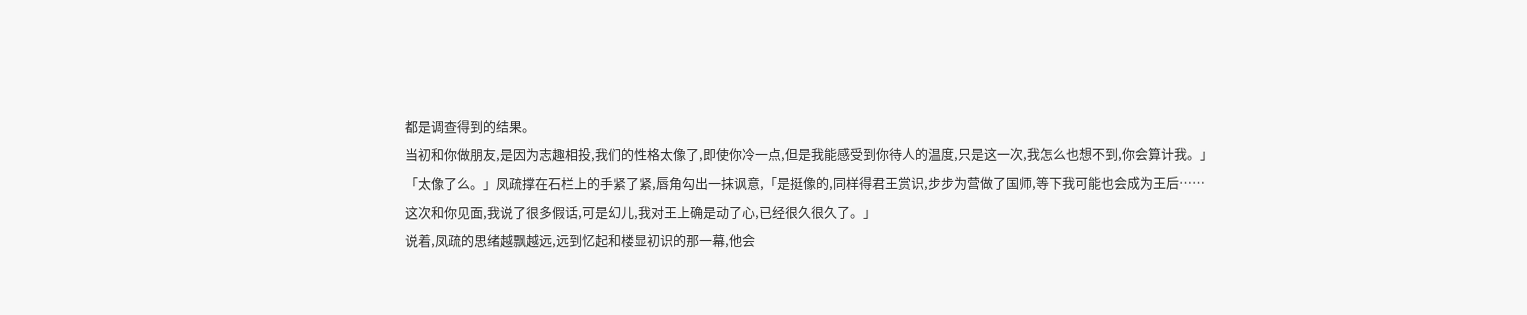都是调查得到的结果。
当初和你做朋友,是因为志趣相投,我们的性格太像了,即使你冷一点,但是我能感受到你待人的温度,只是这一次,我怎么也想不到,你会算计我。」
「太像了么。」凤疏撑在石栏上的手紧了紧,唇角勾出一抹讽意,「是挺像的,同样得君王赏识,步步为营做了国师,等下我可能也会成为王后……
这次和你见面,我说了很多假话,可是幻儿,我对王上确是动了心,已经很久很久了。」
说着,凤疏的思绪越飘越远,远到忆起和楼显初识的那一幕,他会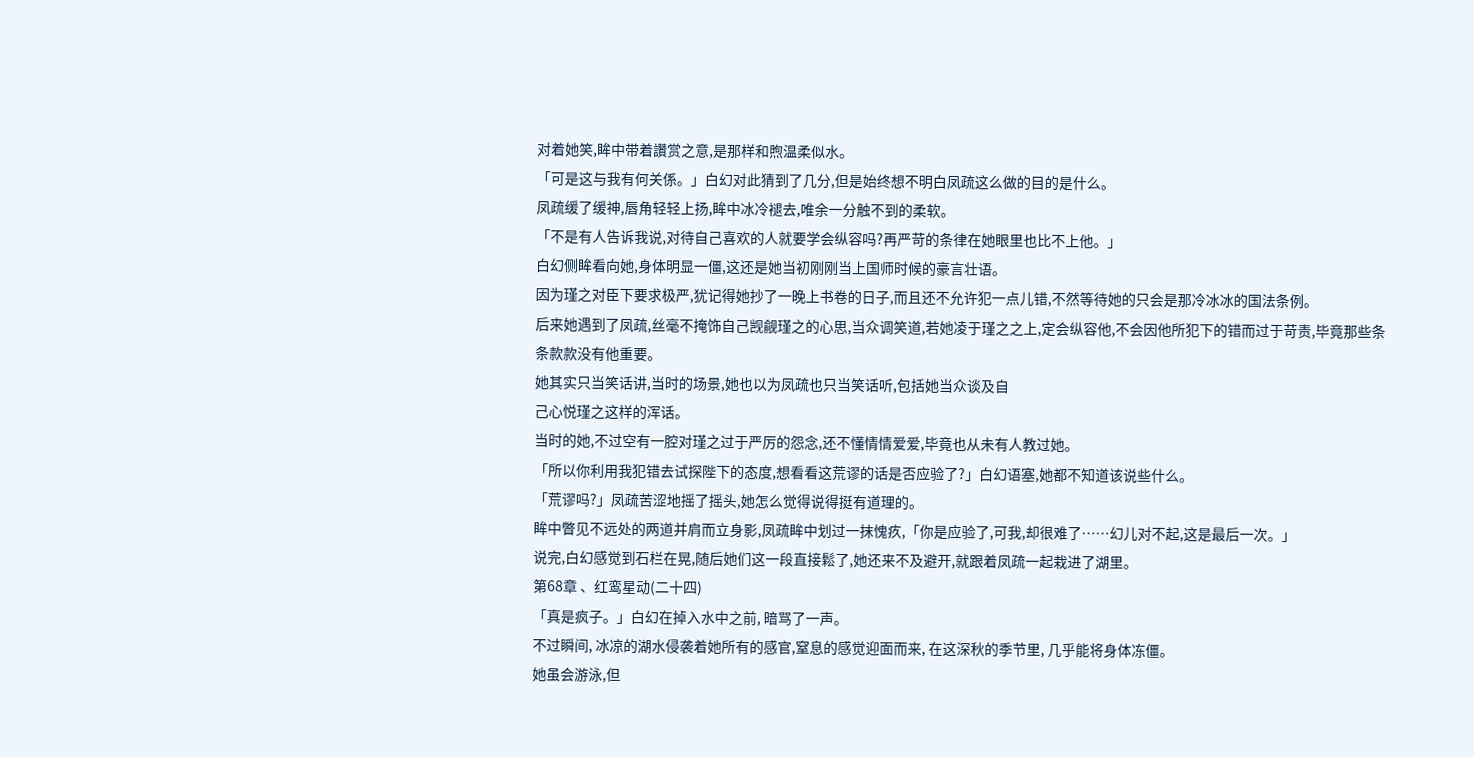对着她笑,眸中带着讚赏之意,是那样和煦温柔似水。
「可是这与我有何关係。」白幻对此猜到了几分,但是始终想不明白凤疏这么做的目的是什么。
凤疏缓了缓神,唇角轻轻上扬,眸中冰冷褪去,唯余一分触不到的柔软。
「不是有人告诉我说,对待自己喜欢的人就要学会纵容吗?再严苛的条律在她眼里也比不上他。」
白幻侧眸看向她,身体明显一僵,这还是她当初刚刚当上国师时候的豪言壮语。
因为瑾之对臣下要求极严,犹记得她抄了一晚上书卷的日子,而且还不允许犯一点儿错,不然等待她的只会是那冷冰冰的国法条例。
后来她遇到了凤疏,丝毫不掩饰自己觊觎瑾之的心思,当众调笑道,若她凌于瑾之之上,定会纵容他,不会因他所犯下的错而过于苛责,毕竟那些条条款款没有他重要。
她其实只当笑话讲,当时的场景,她也以为凤疏也只当笑话听,包括她当众谈及自
己心悦瑾之这样的浑话。
当时的她,不过空有一腔对瑾之过于严厉的怨念,还不懂情情爱爱,毕竟也从未有人教过她。
「所以你利用我犯错去试探陛下的态度,想看看这荒谬的话是否应验了?」白幻语塞,她都不知道该说些什么。
「荒谬吗?」凤疏苦涩地摇了摇头,她怎么觉得说得挺有道理的。
眸中瞥见不远处的两道并肩而立身影,凤疏眸中划过一抹愧疚,「你是应验了,可我,却很难了……幻儿对不起,这是最后一次。」
说完,白幻感觉到石栏在晃,随后她们这一段直接鬆了,她还来不及避开,就跟着凤疏一起栽进了湖里。
第68章 、红鸾星动(二十四)
「真是疯子。」白幻在掉入水中之前, 暗骂了一声。
不过瞬间, 冰凉的湖水侵袭着她所有的感官,窒息的感觉迎面而来, 在这深秋的季节里, 几乎能将身体冻僵。
她虽会游泳,但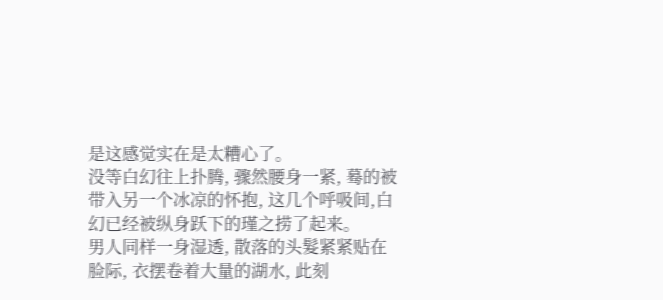是这感觉实在是太糟心了。
没等白幻往上扑腾, 骤然腰身一紧, 蓦的被带入另一个冰凉的怀抱, 这几个呼吸间,白幻已经被纵身跃下的瑾之捞了起来。
男人同样一身湿透, 散落的头髮紧紧贴在脸际, 衣摆卷着大量的湖水, 此刻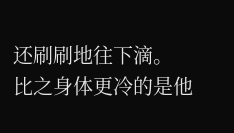还刷刷地往下滴。
比之身体更冷的是他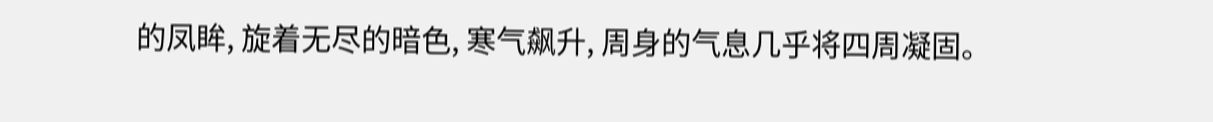的凤眸, 旋着无尽的暗色, 寒气飙升, 周身的气息几乎将四周凝固。